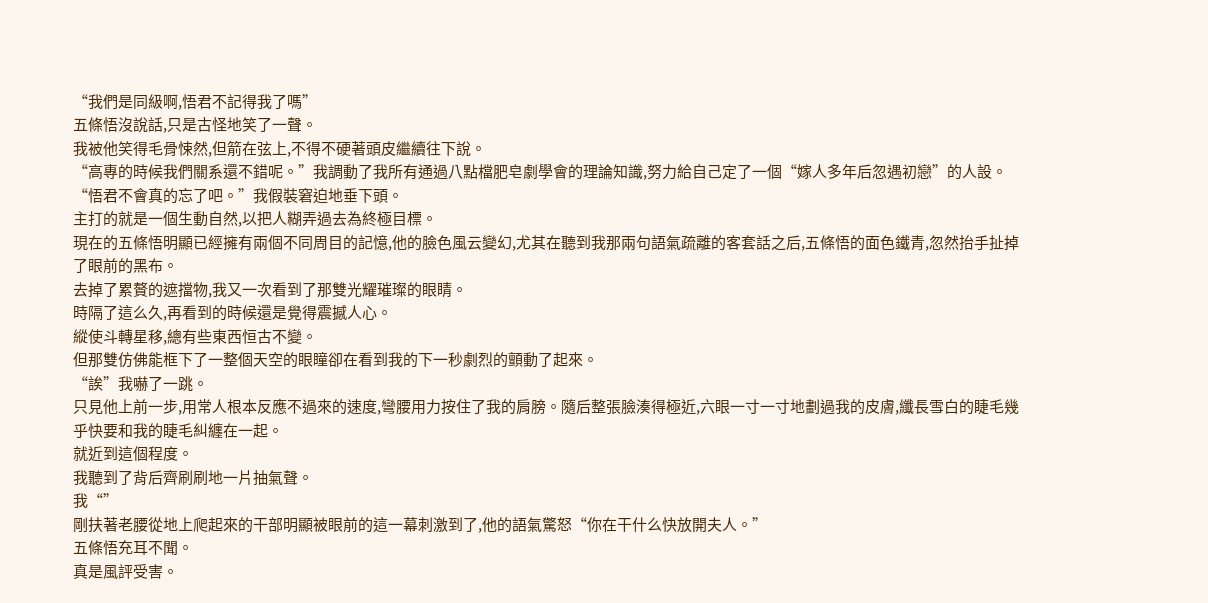“我們是同級啊,悟君不記得我了嗎”
五條悟沒說話,只是古怪地笑了一聲。
我被他笑得毛骨悚然,但箭在弦上,不得不硬著頭皮繼續往下說。
“高專的時候我們關系還不錯呢。”我調動了我所有通過八點檔肥皂劇學會的理論知識,努力給自己定了一個“嫁人多年后忽遇初戀”的人設。
“悟君不會真的忘了吧。”我假裝窘迫地垂下頭。
主打的就是一個生動自然,以把人糊弄過去為終極目標。
現在的五條悟明顯已經擁有兩個不同周目的記憶,他的臉色風云變幻,尤其在聽到我那兩句語氣疏離的客套話之后,五條悟的面色鐵青,忽然抬手扯掉了眼前的黑布。
去掉了累贅的遮擋物,我又一次看到了那雙光耀璀璨的眼睛。
時隔了這么久,再看到的時候還是覺得震撼人心。
縱使斗轉星移,總有些東西恒古不變。
但那雙仿佛能框下了一整個天空的眼瞳卻在看到我的下一秒劇烈的顫動了起來。
“誒”我嚇了一跳。
只見他上前一步,用常人根本反應不過來的速度,彎腰用力按住了我的肩膀。隨后整張臉湊得極近,六眼一寸一寸地劃過我的皮膚,纖長雪白的睫毛幾乎快要和我的睫毛糾纏在一起。
就近到這個程度。
我聽到了背后齊刷刷地一片抽氣聲。
我“”
剛扶著老腰從地上爬起來的干部明顯被眼前的這一幕刺激到了,他的語氣驚怒“你在干什么快放開夫人。”
五條悟充耳不聞。
真是風評受害。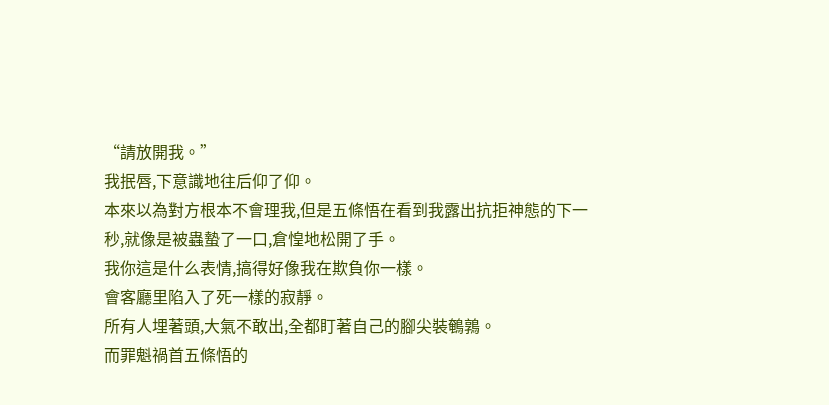“請放開我。”
我抿唇,下意識地往后仰了仰。
本來以為對方根本不會理我,但是五條悟在看到我露出抗拒神態的下一秒,就像是被蟲蟄了一口,倉惶地松開了手。
我你這是什么表情,搞得好像我在欺負你一樣。
會客廳里陷入了死一樣的寂靜。
所有人埋著頭,大氣不敢出,全都盯著自己的腳尖裝鵪鶉。
而罪魁禍首五條悟的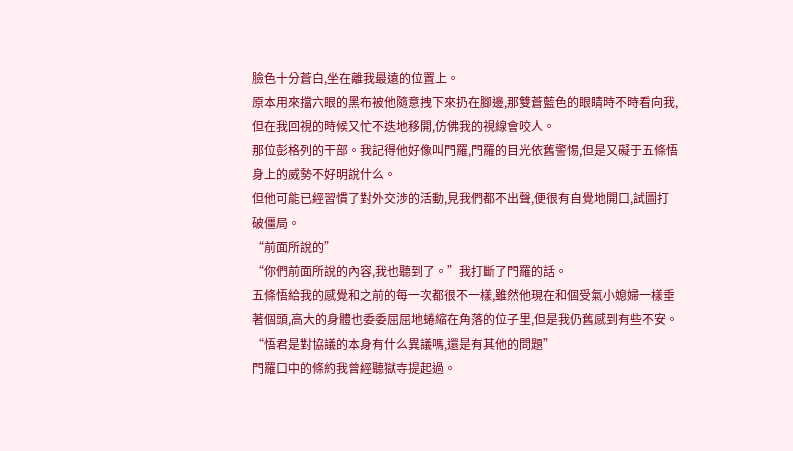臉色十分蒼白,坐在離我最遠的位置上。
原本用來擋六眼的黑布被他隨意拽下來扔在腳邊,那雙蒼藍色的眼睛時不時看向我,但在我回視的時候又忙不迭地移開,仿佛我的視線會咬人。
那位彭格列的干部。我記得他好像叫門羅,門羅的目光依舊警惕,但是又礙于五條悟身上的威勢不好明說什么。
但他可能已經習慣了對外交涉的活動,見我們都不出聲,便很有自覺地開口,試圖打破僵局。
“前面所說的”
“你們前面所說的內容,我也聽到了。”我打斷了門羅的話。
五條悟給我的感覺和之前的每一次都很不一樣,雖然他現在和個受氣小媳婦一樣垂著個頭,高大的身體也委委屈屈地蜷縮在角落的位子里,但是我仍舊感到有些不安。
“悟君是對協議的本身有什么異議嗎,還是有其他的問題”
門羅口中的條約我曾經聽獄寺提起過。